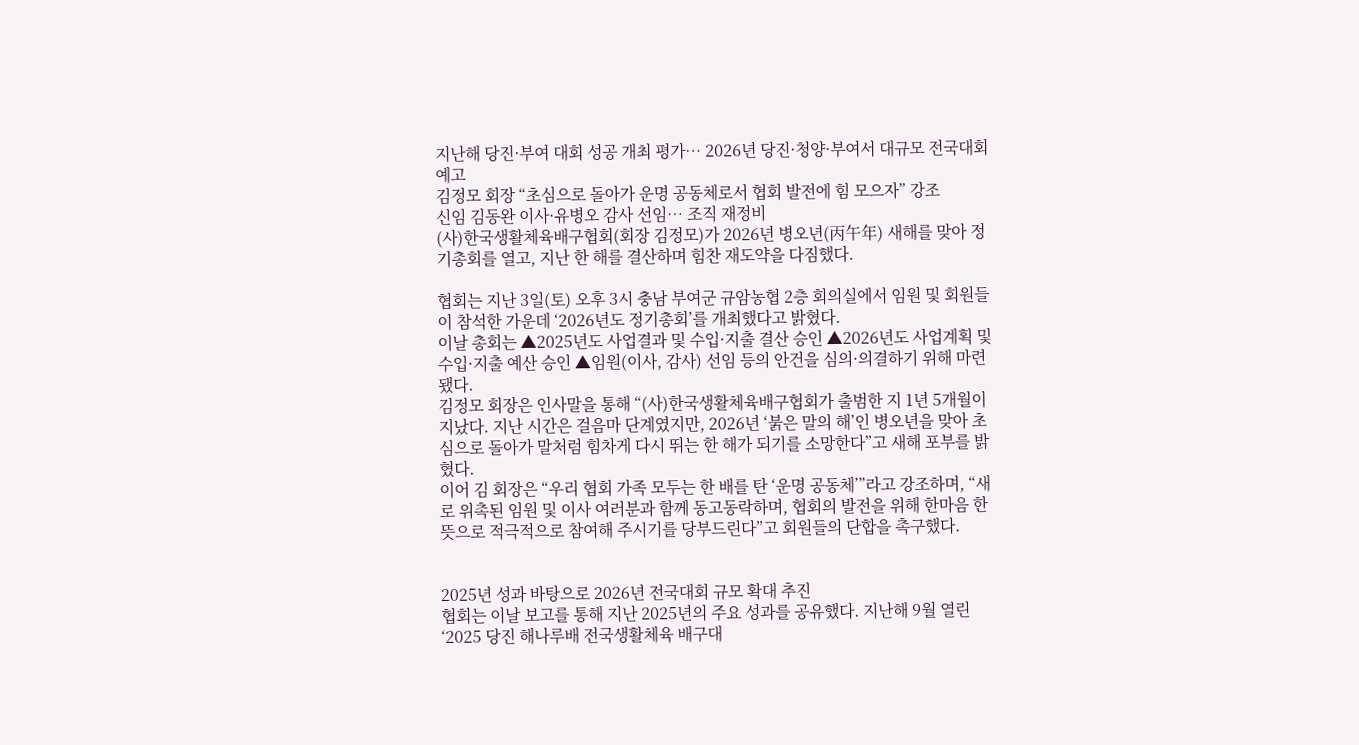지난해 당진·부여 대회 성공 개최 평가… 2026년 당진·청양·부여서 대규모 전국대회 예고
김정모 회장 “초심으로 돌아가 운명 공동체로서 협회 발전에 힘 모으자” 강조
신임 김동완 이사·유병오 감사 선임… 조직 재정비
(사)한국생활체육배구협회(회장 김정모)가 2026년 병오년(丙午年) 새해를 맞아 정기총회를 열고, 지난 한 해를 결산하며 힘찬 재도약을 다짐했다.

협회는 지난 3일(토) 오후 3시 충남 부여군 규암농협 2층 회의실에서 임원 및 회원들이 참석한 가운데 ‘2026년도 정기총회’를 개최했다고 밝혔다.
이날 총회는 ▲2025년도 사업결과 및 수입·지출 결산 승인 ▲2026년도 사업계획 및 수입·지출 예산 승인 ▲임원(이사, 감사) 선임 등의 안건을 심의·의결하기 위해 마련됐다.
김정모 회장은 인사말을 통해 “(사)한국생활체육배구협회가 출범한 지 1년 5개월이 지났다. 지난 시간은 걸음마 단계였지만, 2026년 ‘붉은 말의 해’인 병오년을 맞아 초심으로 돌아가 말처럼 힘차게 다시 뛰는 한 해가 되기를 소망한다”고 새해 포부를 밝혔다.
이어 김 회장은 “우리 협회 가족 모두는 한 배를 탄 ‘운명 공동체’”라고 강조하며, “새로 위촉된 임원 및 이사 여러분과 함께 동고동락하며, 협회의 발전을 위해 한마음 한뜻으로 적극적으로 참여해 주시기를 당부드린다”고 회원들의 단합을 촉구했다.


2025년 성과 바탕으로 2026년 전국대회 규모 확대 추진
협회는 이날 보고를 통해 지난 2025년의 주요 성과를 공유했다. 지난해 9월 열린 ‘2025 당진 해나루배 전국생활체육 배구대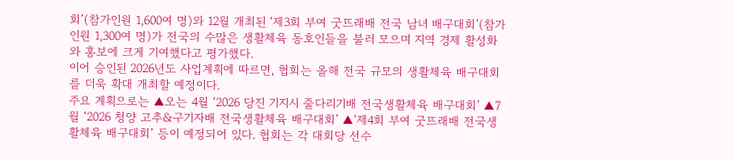회’(참가인원 1,600여 명)와 12월 개최된 ‘제3회 부여 굿뜨래배 전국 남녀 배구대회’(참가인원 1,300여 명)가 전국의 수많은 생활체육 동호인들을 불러 모으며 지역 경제 활성화와 홍보에 크게 기여했다고 평가했다.
이어 승인된 2026년도 사업계획에 따르면, 협회는 올해 전국 규모의 생활체육 배구대회를 더욱 확대 개최할 예정이다.
주요 계획으로는 ▲오는 4월 ‘2026 당진 기지시 줄다리기배 전국생활체육 배구대회’ ▲7월 ‘2026 청양 고추&구기자배 전국생활체육 배구대회’ ▲‘제4회 부여 굿뜨래배 전국생활체육 배구대회’ 등이 예정되어 있다. 협회는 각 대회당 선수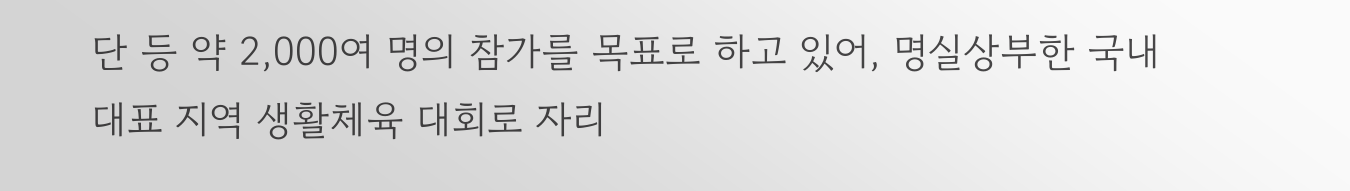단 등 약 2,000여 명의 참가를 목표로 하고 있어, 명실상부한 국내 대표 지역 생활체육 대회로 자리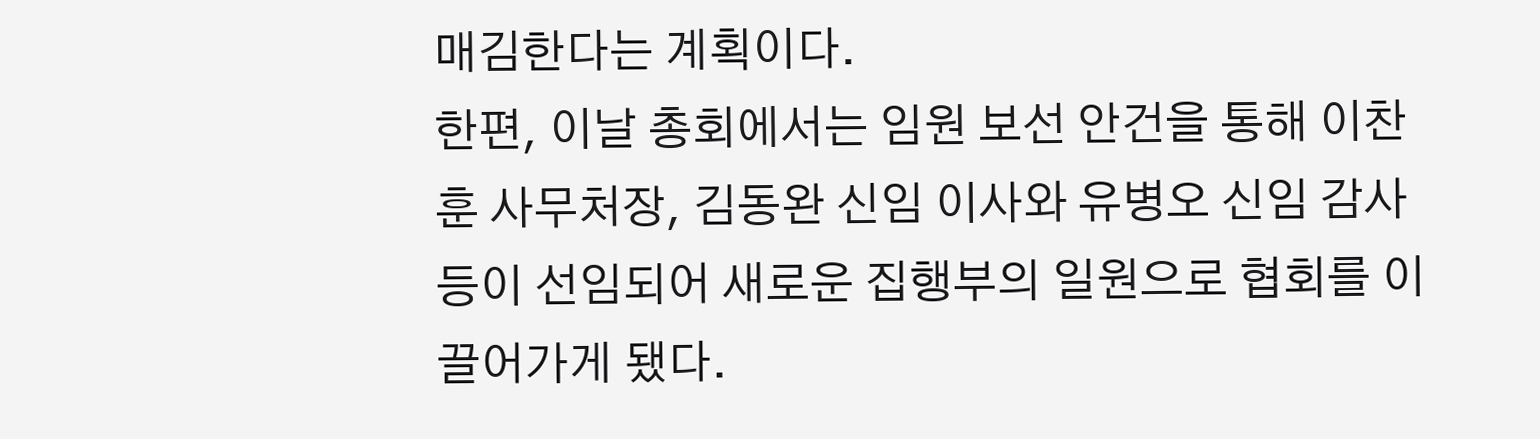매김한다는 계획이다.
한편, 이날 총회에서는 임원 보선 안건을 통해 이찬훈 사무처장, 김동완 신임 이사와 유병오 신임 감사 등이 선임되어 새로운 집행부의 일원으로 협회를 이끌어가게 됐다.